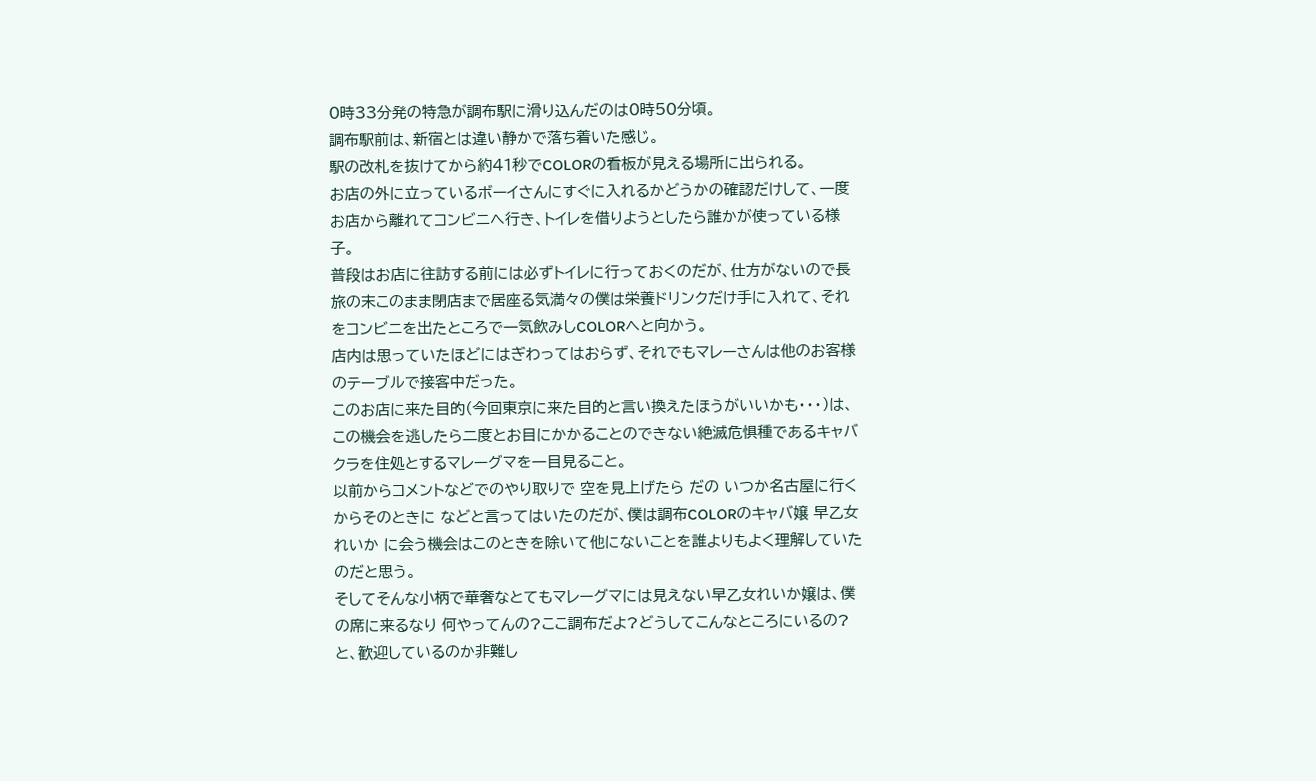0時33分発の特急が調布駅に滑り込んだのは0時50分頃。
調布駅前は、新宿とは違い静かで落ち着いた感じ。
駅の改札を抜けてから約41秒でCOLORの看板が見える場所に出られる。
お店の外に立っているボーイさんにすぐに入れるかどうかの確認だけして、一度お店から離れてコンビニへ行き、トイレを借りようとしたら誰かが使っている様子。
普段はお店に往訪する前には必ずトイレに行っておくのだが、仕方がないので長旅の末このまま閉店まで居座る気満々の僕は栄養ドリンクだけ手に入れて、それをコンビニを出たところで一気飲みしCOLORへと向かう。
店内は思っていたほどにはぎわってはおらず、それでもマレーさんは他のお客様のテーブルで接客中だった。
このお店に来た目的(今回東京に来た目的と言い換えたほうがいいかも・・・)は、この機会を逃したら二度とお目にかかることのできない絶滅危惧種であるキャバクラを住処とするマレーグマを一目見ること。
以前からコメントなどでのやり取りで 空を見上げたら だの いつか名古屋に行くからそのときに などと言ってはいたのだが、僕は調布COLORのキャバ嬢 早乙女れいか に会う機会はこのときを除いて他にないことを誰よりもよく理解していたのだと思う。
そしてそんな小柄で華奢なとてもマレーグマには見えない早乙女れいか嬢は、僕の席に来るなり 何やってんの?ここ調布だよ?どうしてこんなところにいるの? と、歓迎しているのか非難し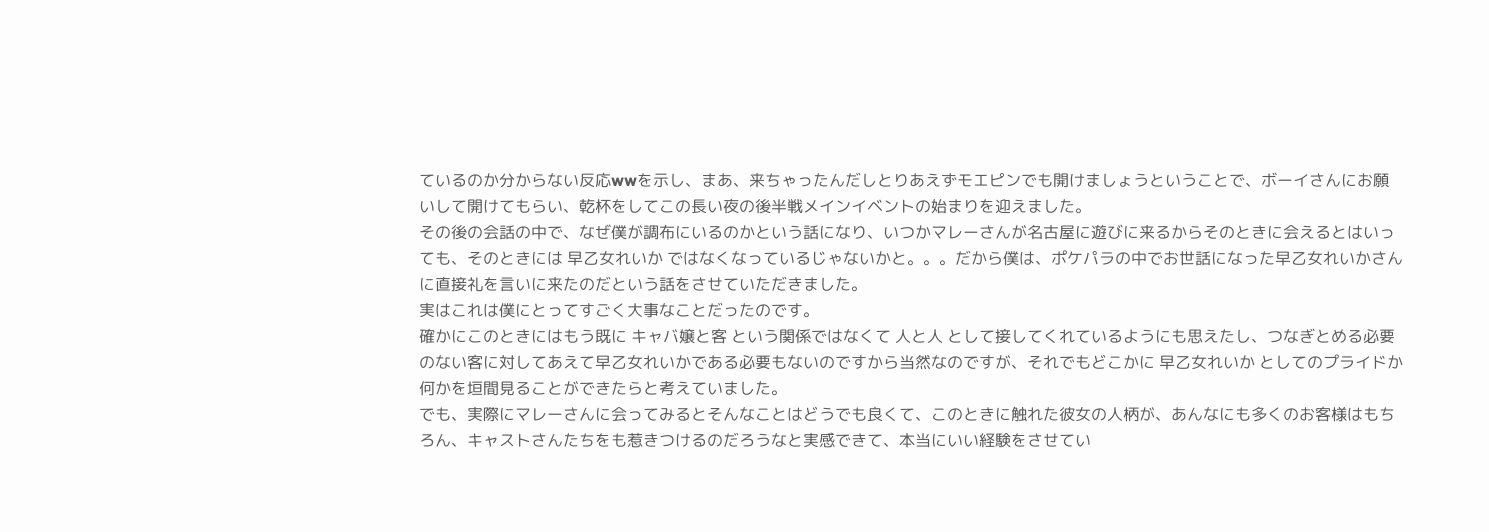ているのか分からない反応wwを示し、まあ、来ちゃったんだしとりあえずモエピンでも開けましょうということで、ボーイさんにお願いして開けてもらい、乾杯をしてこの長い夜の後半戦メインイベントの始まりを迎えました。
その後の会話の中で、なぜ僕が調布にいるのかという話になり、いつかマレーさんが名古屋に遊びに来るからそのときに会えるとはいっても、そのときには 早乙女れいか ではなくなっているじゃないかと。。。だから僕は、ポケパラの中でお世話になった早乙女れいかさんに直接礼を言いに来たのだという話をさせていただきました。
実はこれは僕にとってすごく大事なことだったのです。
確かにこのときにはもう既に キャバ嬢と客 という関係ではなくて 人と人 として接してくれているようにも思えたし、つなぎとめる必要のない客に対してあえて早乙女れいかである必要もないのですから当然なのですが、それでもどこかに 早乙女れいか としてのプライドか何かを垣間見ることができたらと考えていました。
でも、実際にマレーさんに会ってみるとそんなことはどうでも良くて、このときに触れた彼女の人柄が、あんなにも多くのお客様はもちろん、キャストさんたちをも惹きつけるのだろうなと実感できて、本当にいい経験をさせてい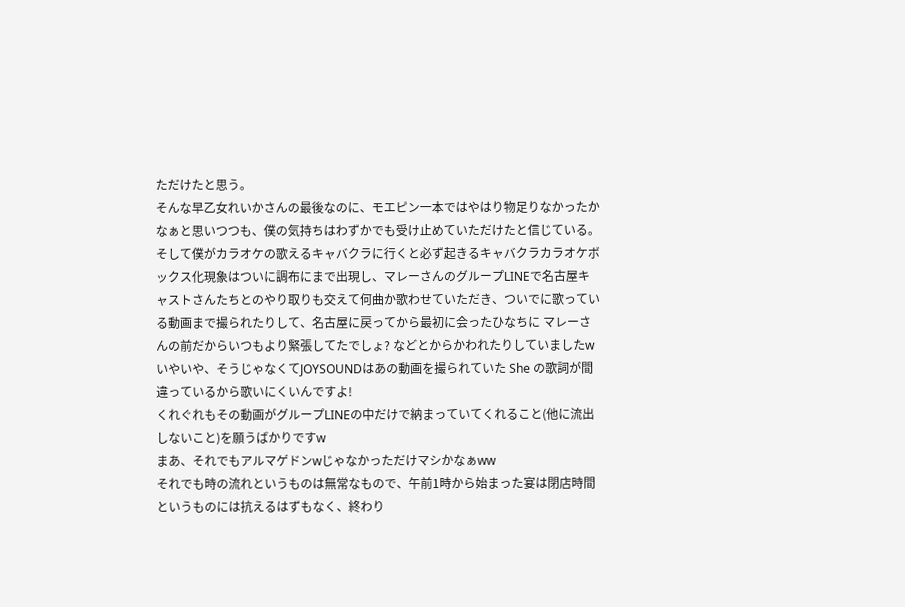ただけたと思う。
そんな早乙女れいかさんの最後なのに、モエピン一本ではやはり物足りなかったかなぁと思いつつも、僕の気持ちはわずかでも受け止めていただけたと信じている。
そして僕がカラオケの歌えるキャバクラに行くと必ず起きるキャバクラカラオケボックス化現象はついに調布にまで出現し、マレーさんのグループLINEで名古屋キャストさんたちとのやり取りも交えて何曲か歌わせていただき、ついでに歌っている動画まで撮られたりして、名古屋に戻ってから最初に会ったひなちに マレーさんの前だからいつもより緊張してたでしょ? などとからかわれたりしていましたw
いやいや、そうじゃなくてJOYSOUNDはあの動画を撮られていた She の歌詞が間違っているから歌いにくいんですよ!
くれぐれもその動画がグループLINEの中だけで納まっていてくれること(他に流出しないこと)を願うばかりですw
まあ、それでもアルマゲドンwじゃなかっただけマシかなぁww
それでも時の流れというものは無常なもので、午前1時から始まった宴は閉店時間というものには抗えるはずもなく、終わり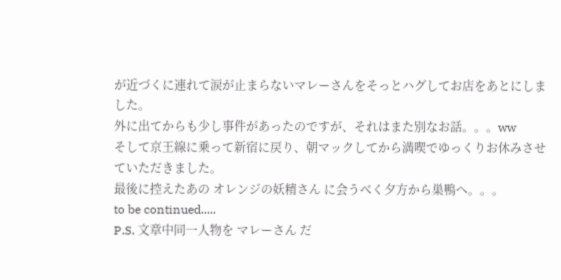が近づくに連れて涙が止まらないマレーさんをそっとハグしてお店をあとにしました。
外に出てからも少し事件があったのですが、それはまた別なお話。。。ww
そして京王線に乗って新宿に戻り、朝マックしてから満喫でゆっくりお休みさせていただきました。
最後に控えたあの オレンジの妖精さん に会うべく夕方から巣鴨へ。。。
to be continued.....
P.S. 文章中同一人物を マレーさん だ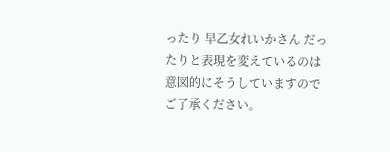ったり 早乙女れいかさん だったりと表現を変えているのは意図的にそうしていますのでご了承ください。